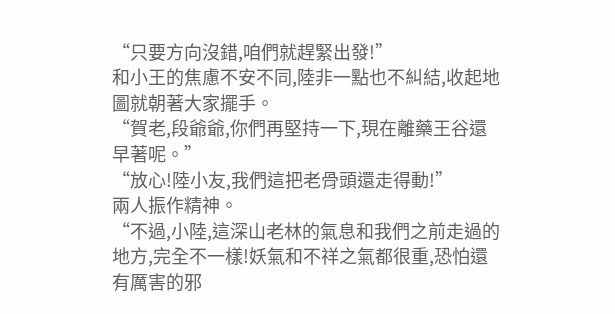“只要方向沒錯,咱們就趕緊出發!”
和小王的焦慮不安不同,陸非一點也不糾結,收起地圖就朝著大家擺手。
“賀老,段爺爺,你們再堅持一下,現在離藥王谷還早著呢。”
“放心!陸小友,我們這把老骨頭還走得動!”
兩人振作精神。
“不過,小陸,這深山老林的氣息和我們之前走過的地方,完全不一樣!妖氣和不祥之氣都很重,恐怕還有厲害的邪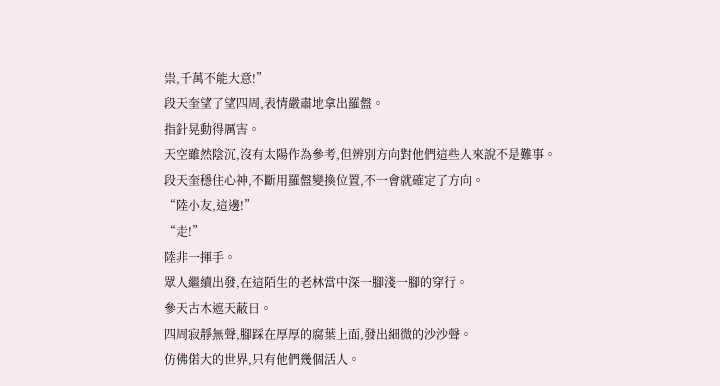祟,千萬不能大意!”
段天奎望了望四周,表情嚴肅地拿出羅盤。
指針晃動得厲害。
天空雖然陰沉,沒有太陽作為參考,但辨別方向對他們這些人來說不是難事。
段天奎穩住心神,不斷用羅盤變換位置,不一會就確定了方向。
“陸小友,這邊!”
“走!”
陸非一揮手。
眾人繼續出發,在這陌生的老林當中深一腳淺一腳的穿行。
參天古木遮天蔽日。
四周寂靜無聲,腳踩在厚厚的腐葉上面,發出細微的沙沙聲。
仿佛偌大的世界,只有他們幾個活人。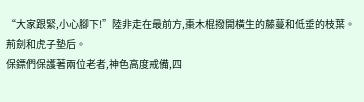“大家跟緊,小心腳下!”陸非走在最前方,棗木棍撥開橫生的藤蔓和低垂的枝葉。
荊劍和虎子墊后。
保鏢們保護著兩位老者,神色高度戒備,四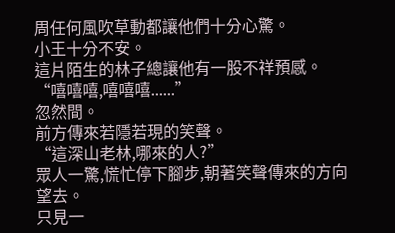周任何風吹草動都讓他們十分心驚。
小王十分不安。
這片陌生的林子總讓他有一股不祥預感。
“嘻嘻嘻,嘻嘻嘻......”
忽然間。
前方傳來若隱若現的笑聲。
“這深山老林,哪來的人?”
眾人一驚,慌忙停下腳步,朝著笑聲傳來的方向望去。
只見一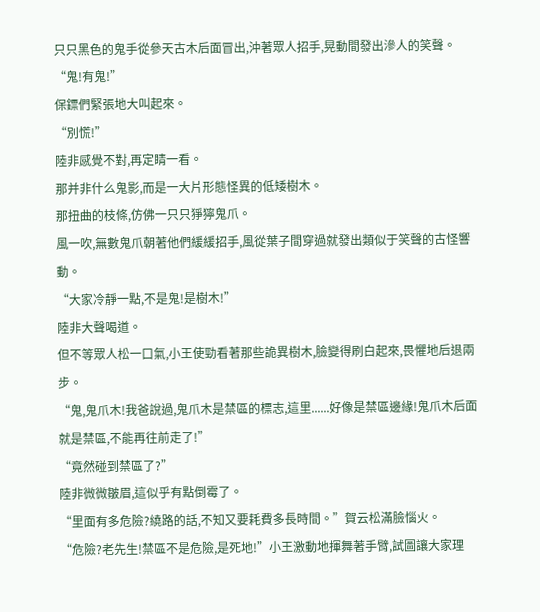只只黑色的鬼手從參天古木后面冒出,沖著眾人招手,晃動間發出滲人的笑聲。
“鬼!有鬼!”
保鏢們緊張地大叫起來。
“別慌!”
陸非感覺不對,再定睛一看。
那并非什么鬼影,而是一大片形態怪異的低矮樹木。
那扭曲的枝條,仿佛一只只猙獰鬼爪。
風一吹,無數鬼爪朝著他們緩緩招手,風從葉子間穿過就發出類似于笑聲的古怪響動。
“大家冷靜一點,不是鬼!是樹木!”
陸非大聲喝道。
但不等眾人松一口氣,小王使勁看著那些詭異樹木,臉變得刷白起來,畏懼地后退兩步。
“鬼,鬼爪木!我爸說過,鬼爪木是禁區的標志,這里......好像是禁區邊緣!鬼爪木后面就是禁區,不能再往前走了!”
“竟然碰到禁區了?”
陸非微微皺眉,這似乎有點倒霉了。
“里面有多危險?繞路的話,不知又要耗費多長時間。”賀云松滿臉惱火。
“危險?老先生!禁區不是危險,是死地!”小王激動地揮舞著手臂,試圖讓大家理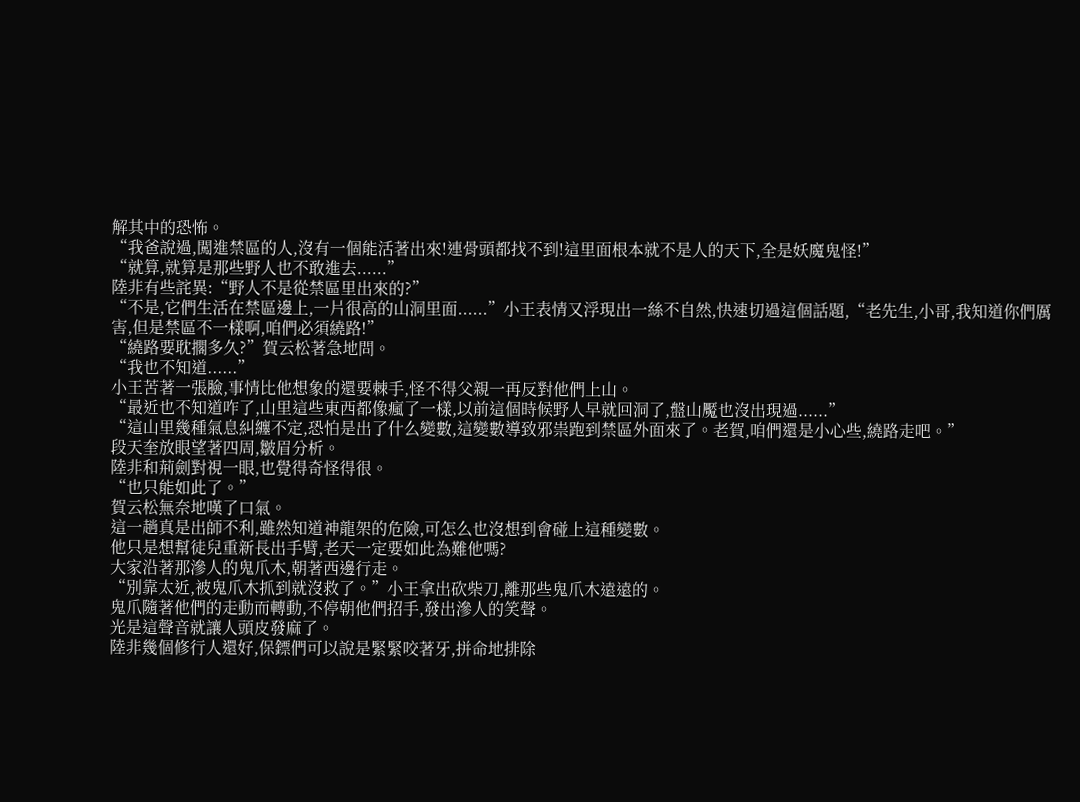解其中的恐怖。
“我爸說過,闖進禁區的人,沒有一個能活著出來!連骨頭都找不到!這里面根本就不是人的天下,全是妖魔鬼怪!”
“就算,就算是那些野人也不敢進去......”
陸非有些詫異:“野人不是從禁區里出來的?”
“不是,它們生活在禁區邊上,一片很高的山洞里面......”小王表情又浮現出一絲不自然,快速切過這個話題,“老先生,小哥,我知道你們厲害,但是禁區不一樣啊,咱們必須繞路!”
“繞路要耽擱多久?”賀云松著急地問。
“我也不知道......”
小王苦著一張臉,事情比他想象的還要棘手,怪不得父親一再反對他們上山。
“最近也不知道咋了,山里這些東西都像瘋了一樣,以前這個時候野人早就回洞了,盤山魘也沒出現過......”
“這山里幾種氣息糾纏不定,恐怕是出了什么變數,這變數導致邪祟跑到禁區外面來了。老賀,咱們還是小心些,繞路走吧。”
段天奎放眼望著四周,皺眉分析。
陸非和荊劍對視一眼,也覺得奇怪得很。
“也只能如此了。”
賀云松無奈地嘆了口氣。
這一趟真是出師不利,雖然知道神龍架的危險,可怎么也沒想到會碰上這種變數。
他只是想幫徒兒重新長出手臂,老天一定要如此為難他嗎?
大家沿著那滲人的鬼爪木,朝著西邊行走。
“別靠太近,被鬼爪木抓到就沒救了。”小王拿出砍柴刀,離那些鬼爪木遠遠的。
鬼爪隨著他們的走動而轉動,不停朝他們招手,發出滲人的笑聲。
光是這聲音就讓人頭皮發麻了。
陸非幾個修行人還好,保鏢們可以說是緊緊咬著牙,拼命地排除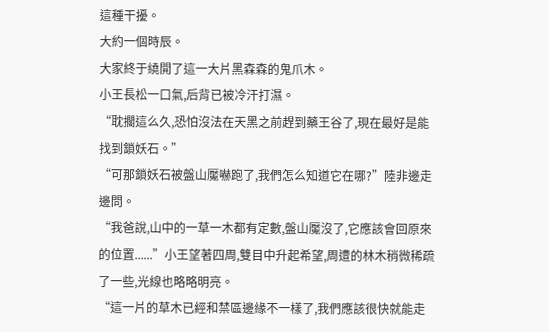這種干擾。
大約一個時辰。
大家終于繞開了這一大片黑森森的鬼爪木。
小王長松一口氣,后背已被冷汗打濕。
“耽擱這么久,恐怕沒法在天黑之前趕到藥王谷了,現在最好是能找到鎖妖石。”
“可那鎖妖石被盤山魘嚇跑了,我們怎么知道它在哪?”陸非邊走邊問。
“我爸說,山中的一草一木都有定數,盤山魘沒了,它應該會回原來的位置......”小王望著四周,雙目中升起希望,周遭的林木稍微稀疏了一些,光線也略略明亮。
“這一片的草木已經和禁區邊緣不一樣了,我們應該很快就能走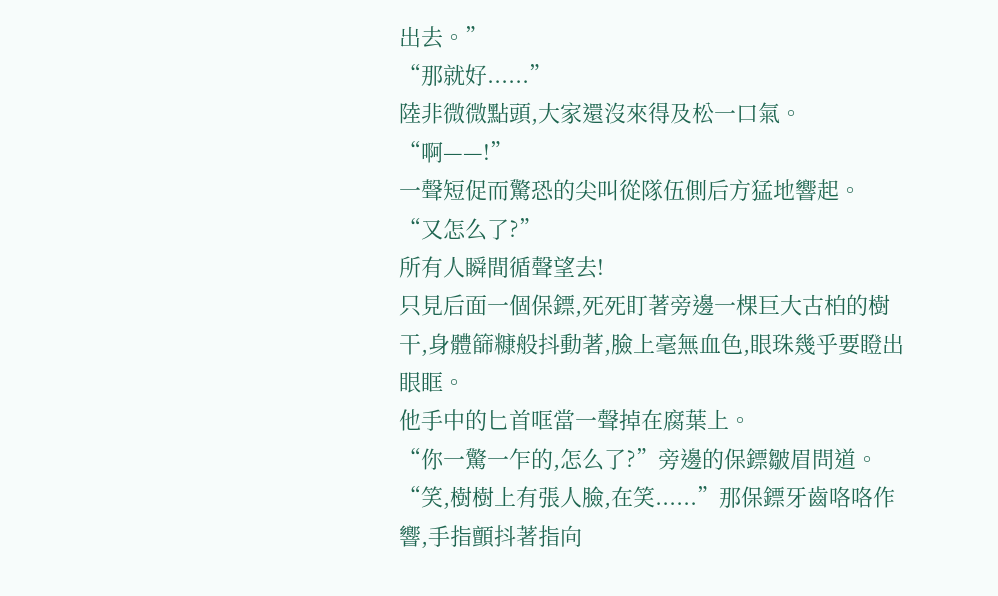出去。”
“那就好......”
陸非微微點頭,大家還沒來得及松一口氣。
“啊——!”
一聲短促而驚恐的尖叫從隊伍側后方猛地響起。
“又怎么了?”
所有人瞬間循聲望去!
只見后面一個保鏢,死死盯著旁邊一棵巨大古柏的樹干,身體篩糠般抖動著,臉上毫無血色,眼珠幾乎要瞪出眼眶。
他手中的匕首哐當一聲掉在腐葉上。
“你一驚一乍的,怎么了?”旁邊的保鏢皺眉問道。
“笑,樹樹上有張人臉,在笑......”那保鏢牙齒咯咯作響,手指顫抖著指向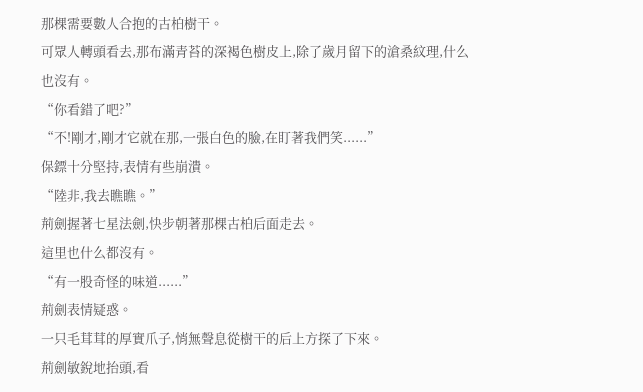那棵需要數人合抱的古柏樹干。
可眾人轉頭看去,那布滿青苔的深褐色樹皮上,除了歲月留下的滄桑紋理,什么也沒有。
“你看錯了吧?”
“不!剛才,剛才它就在那,一張白色的臉,在盯著我們笑......”
保鏢十分堅持,表情有些崩潰。
“陸非,我去瞧瞧。”
荊劍握著七星法劍,快步朝著那棵古柏后面走去。
這里也什么都沒有。
“有一股奇怪的味道......”
荊劍表情疑惑。
一只毛茸茸的厚實爪子,悄無聲息從樹干的后上方探了下來。
荊劍敏銳地抬頭,看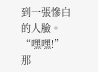到一張慘白的人臉。
“嘿嘿!”
那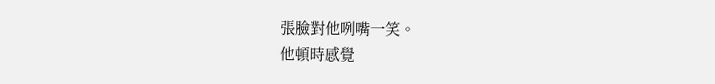張臉對他咧嘴一笑。
他頓時感覺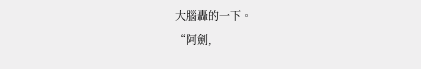大腦轟的一下。
“阿劍,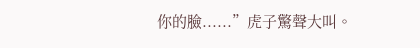你的臉......”虎子驚聲大叫。